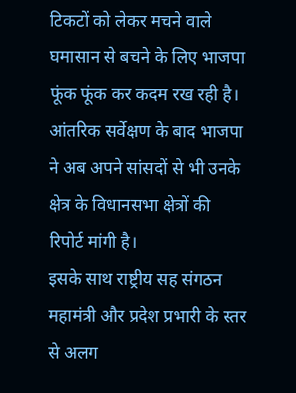टिकटों को लेकर मचने वाले घमासान से बचने के लिए भाजपा फूंक फूंक कर कदम रख रही है। आंतरिक सर्वेक्षण के बाद भाजपा ने अब अपने सांसदों से भी उनके क्षेत्र के विधानसभा क्षेत्रों की रिपोर्ट मांगी है।
इसके साथ राष्ट्रीय सह संगठन महामंत्री और प्रदेश प्रभारी के स्तर से अलग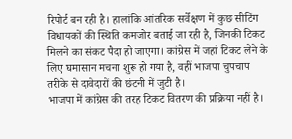रिपोर्ट बन रही है। हालांकि आंतरिक सर्वेक्षण में कुछ सीटिंग विधायकों की स्थिति कमजोर बताई जा रही है, जिनकी टिकट मिलने का संकट पैदा हो जाएगा। कांग्रेस में जहां टिकट लेने के लिए घमासान मचना शुरू हो गया है, वहीं भाजपा चुपचाप तरीके से दावेदारों की छंटनी में जुटी है।
भाजपा में कांग्रेस की तरह टिकट वितरण की प्रक्रिया नहीं है।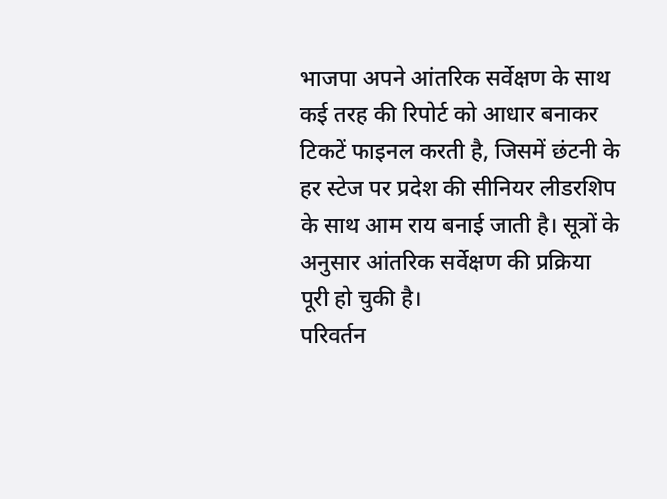भाजपा अपने आंतरिक सर्वेक्षण के साथ कई तरह की रिपोर्ट को आधार बनाकर टिकटें फाइनल करती है, जिसमें छंटनी के हर स्टेज पर प्रदेश की सीनियर लीडरशिप के साथ आम राय बनाई जाती है। सूत्रों के अनुसार आंतरिक सर्वेक्षण की प्रक्रिया पूरी हो चुकी है।
परिवर्तन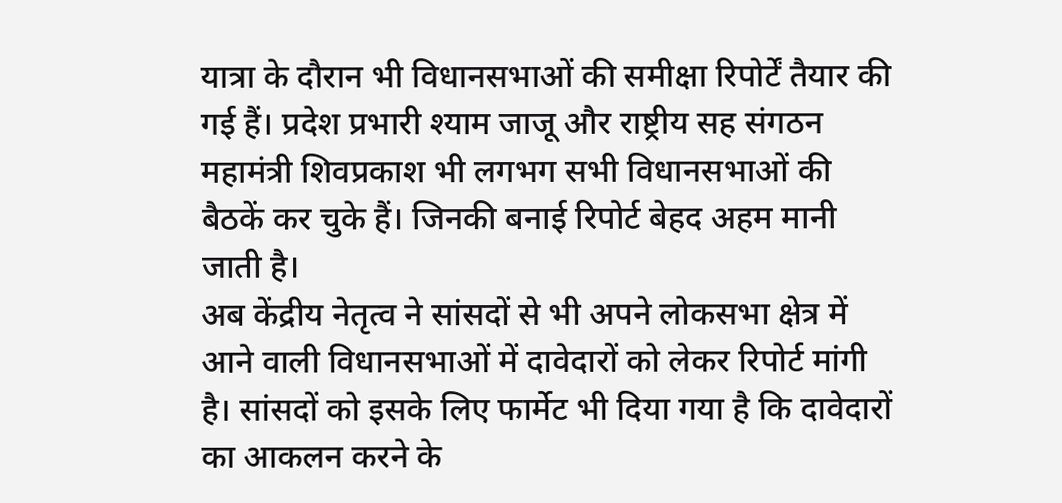यात्रा के दौरान भी विधानसभाओं की समीक्षा रिपोर्टें तैयार की गई हैं। प्रदेश प्रभारी श्याम जाजू और राष्ट्रीय सह संगठन महामंत्री शिवप्रकाश भी लगभग सभी विधानसभाओं की बैठकें कर चुके हैं। जिनकी बनाई रिपोर्ट बेहद अहम मानी जाती है।
अब केंद्रीय नेतृत्व ने सांसदों से भी अपने लोकसभा क्षेत्र में आने वाली विधानसभाओं में दावेदारों को लेकर रिपोर्ट मांगी है। सांसदों को इसके लिए फार्मेट भी दिया गया है कि दावेदारों का आकलन करने के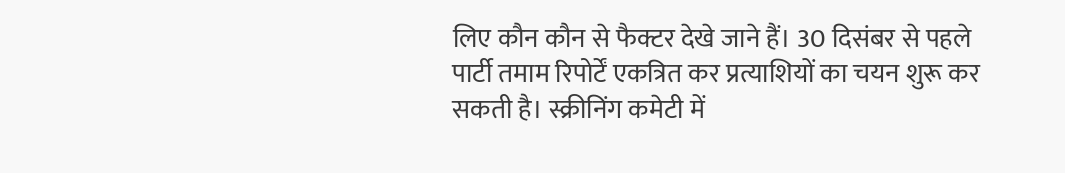लिए कौन कौन से फैक्टर देखे जाने हैं। 30 दिसंबर से पहले पार्टी तमाम रिपोर्टें एकत्रित कर प्रत्याशियों का चयन शुरू कर सकती है। स्क्रीनिंग कमेटी में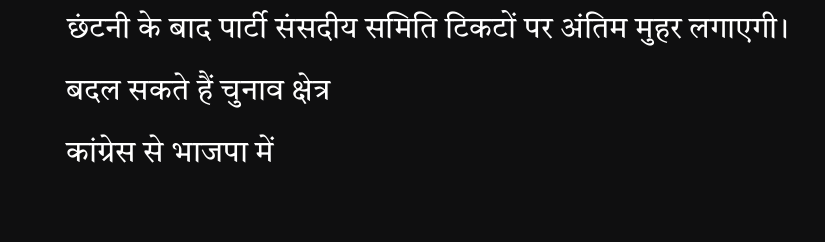छंटनी के बाद पार्टी संसदीय समिति टिकटों पर अंतिम मुहर लगाएगी।
बदल सकते हैं चुनाव क्षेत्र
कांग्रेस से भाजपा में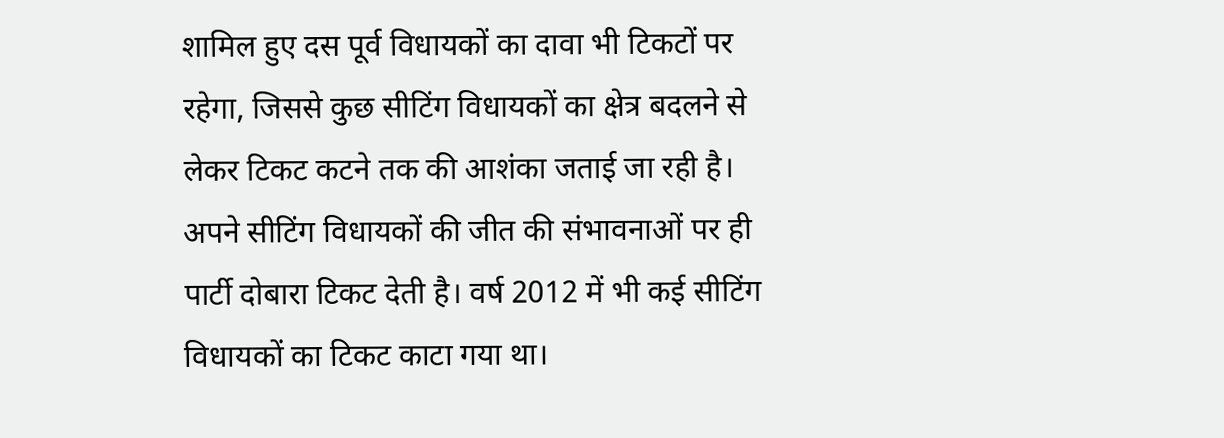शामिल हुए दस पूर्व विधायकों का दावा भी टिकटों पर रहेगा, जिससे कुछ सीटिंग विधायकों का क्षेत्र बदलने से लेकर टिकट कटने तक की आशंका जताई जा रही है। अपने सीटिंग विधायकों की जीत की संभावनाओं पर ही पार्टी दोबारा टिकट देती है। वर्ष 2012 में भी कई सीटिंग विधायकों का टिकट काटा गया था।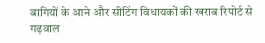बागियों के आने और सीटिंग विधायकों की खराब रिपोर्ट से गढ़वाल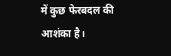में कुछ फेरबदल की आशंका है।